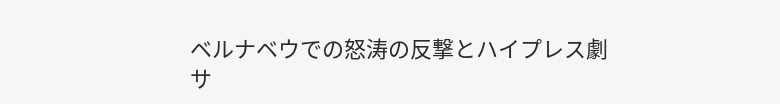ベルナベウでの怒涛の反撃とハイプレス劇
サ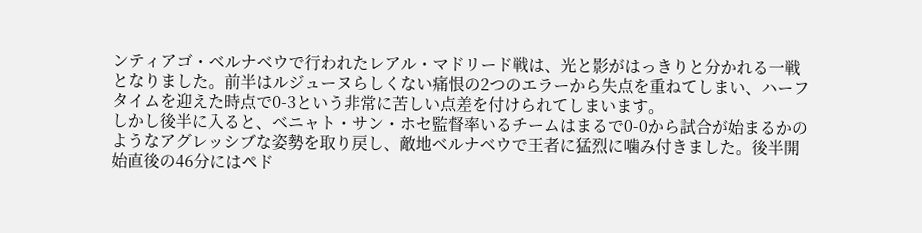ンティアゴ・ベルナベウで行われたレアル・マドリード戦は、光と影がはっきりと分かれる一戦となりました。前半はルジューヌらしくない痛恨の2つのエラーから失点を重ねてしまい、ハーフタイムを迎えた時点で0-3という非常に苦しい点差を付けられてしまいます。
しかし後半に入ると、ベニャト・サン・ホセ監督率いるチームはまるで0-0から試合が始まるかのようなアグレッシブな姿勢を取り戻し、敵地ベルナベウで王者に猛烈に噛み付きました。後半開始直後の46分にはペド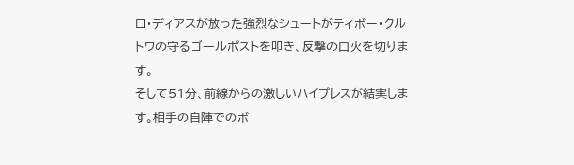ロ・ディアスが放った強烈なシュートがティボー・クルトワの守るゴールポストを叩き、反撃の口火を切ります。
そして51分、前線からの激しいハイプレスが結実します。相手の自陣でのボ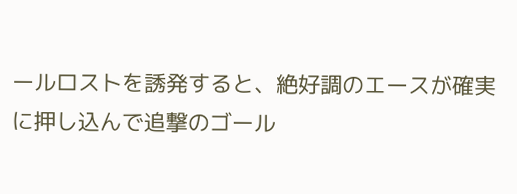ールロストを誘発すると、絶好調のエースが確実に押し込んで追撃のゴール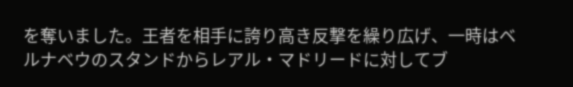を奪いました。王者を相手に誇り高き反撃を繰り広げ、一時はベルナベウのスタンドからレアル・マドリードに対してブ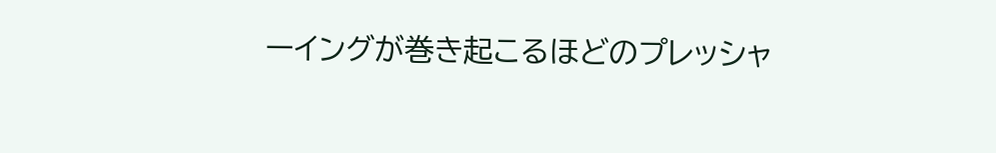ーイングが巻き起こるほどのプレッシャ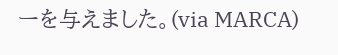ーを与えました。(via MARCA)